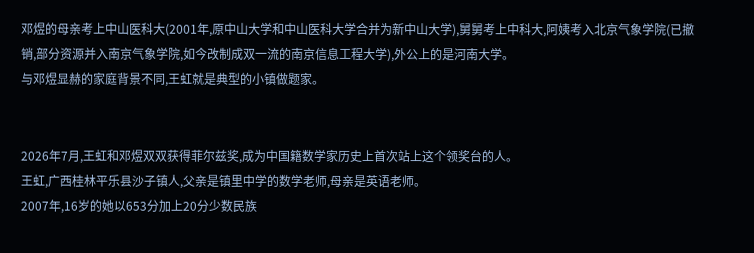邓煜的母亲考上中山医科大(2001年,原中山大学和中山医科大学合并为新中山大学),舅舅考上中科大,阿姨考入北京气象学院(已撤销,部分资源并入南京气象学院,如今改制成双一流的南京信息工程大学),外公上的是河南大学。
与邓煜显赫的家庭背景不同,王虹就是典型的小镇做题家。


2026年7月,王虹和邓煜双双获得菲尔兹奖,成为中国籍数学家历史上首次站上这个领奖台的人。
王虹,广西桂林平乐县沙子镇人,父亲是镇里中学的数学老师,母亲是英语老师。
2007年,16岁的她以653分加上20分少数民族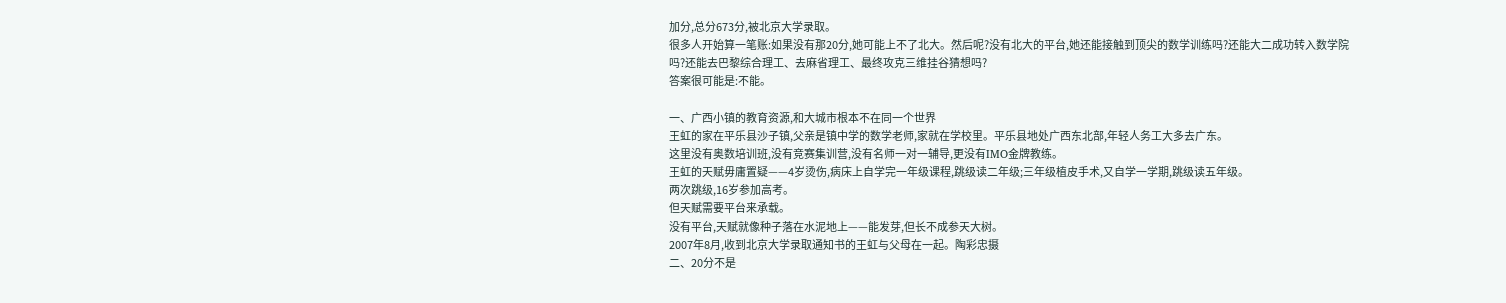加分,总分673分,被北京大学录取。
很多人开始算一笔账:如果没有那20分,她可能上不了北大。然后呢?没有北大的平台,她还能接触到顶尖的数学训练吗?还能大二成功转入数学院吗?还能去巴黎综合理工、去麻省理工、最终攻克三维挂谷猜想吗?
答案很可能是:不能。

一、广西小镇的教育资源,和大城市根本不在同一个世界
王虹的家在平乐县沙子镇,父亲是镇中学的数学老师,家就在学校里。平乐县地处广西东北部,年轻人务工大多去广东。
这里没有奥数培训班,没有竞赛集训营,没有名师一对一辅导,更没有IMO金牌教练。
王虹的天赋毋庸置疑——4岁烫伤,病床上自学完一年级课程,跳级读二年级;三年级植皮手术,又自学一学期,跳级读五年级。
两次跳级,16岁参加高考。
但天赋需要平台来承载。
没有平台,天赋就像种子落在水泥地上——能发芽,但长不成参天大树。
2007年8月,收到北京大学录取通知书的王虹与父母在一起。陶彩忠摄
二、20分不是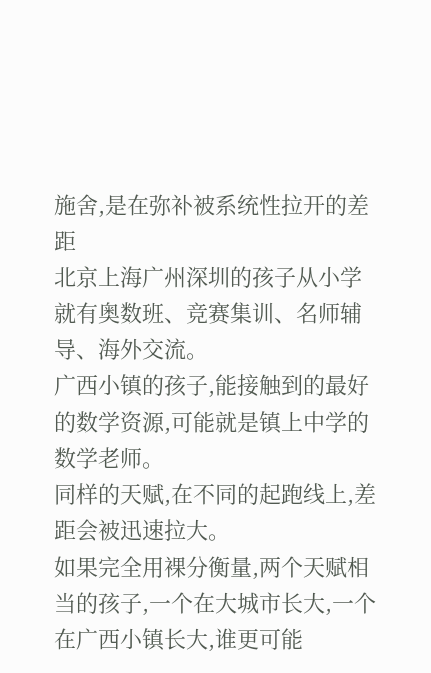施舍,是在弥补被系统性拉开的差距
北京上海广州深圳的孩子从小学就有奥数班、竞赛集训、名师辅导、海外交流。
广西小镇的孩子,能接触到的最好的数学资源,可能就是镇上中学的数学老师。
同样的天赋,在不同的起跑线上,差距会被迅速拉大。
如果完全用裸分衡量,两个天赋相当的孩子,一个在大城市长大,一个在广西小镇长大,谁更可能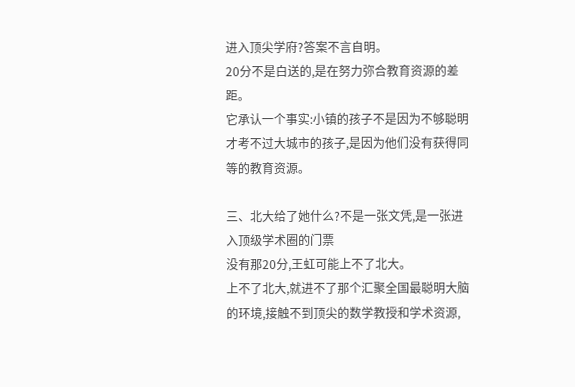进入顶尖学府?答案不言自明。
20分不是白送的,是在努力弥合教育资源的差距。
它承认一个事实:小镇的孩子不是因为不够聪明才考不过大城市的孩子,是因为他们没有获得同等的教育资源。

三、北大给了她什么?不是一张文凭,是一张进入顶级学术圈的门票
没有那20分,王虹可能上不了北大。
上不了北大,就进不了那个汇聚全国最聪明大脑的环境,接触不到顶尖的数学教授和学术资源,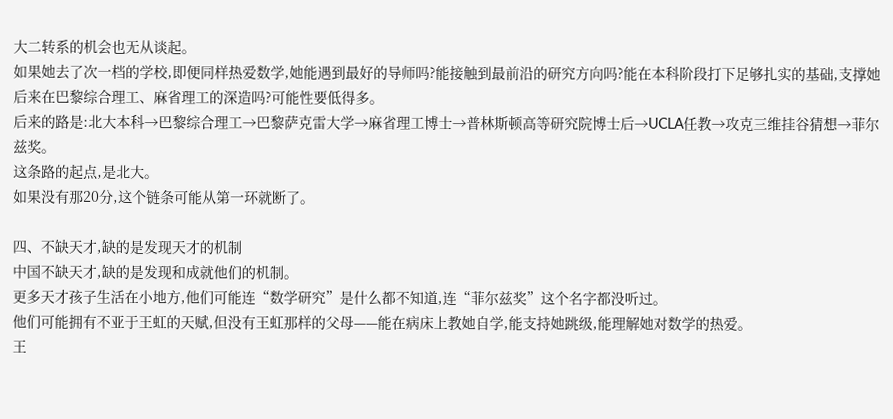大二转系的机会也无从谈起。
如果她去了次一档的学校,即便同样热爱数学,她能遇到最好的导师吗?能接触到最前沿的研究方向吗?能在本科阶段打下足够扎实的基础,支撑她后来在巴黎综合理工、麻省理工的深造吗?可能性要低得多。
后来的路是:北大本科→巴黎综合理工→巴黎萨克雷大学→麻省理工博士→普林斯顿高等研究院博士后→UCLA任教→攻克三维挂谷猜想→菲尔兹奖。
这条路的起点,是北大。
如果没有那20分,这个链条可能从第一环就断了。

四、不缺天才,缺的是发现天才的机制
中国不缺天才,缺的是发现和成就他们的机制。
更多天才孩子生活在小地方,他们可能连“数学研究”是什么都不知道,连“菲尔兹奖”这个名字都没听过。
他们可能拥有不亚于王虹的天赋,但没有王虹那样的父母——能在病床上教她自学,能支持她跳级,能理解她对数学的热爱。
王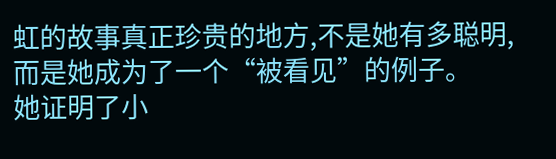虹的故事真正珍贵的地方,不是她有多聪明,而是她成为了一个“被看见”的例子。
她证明了小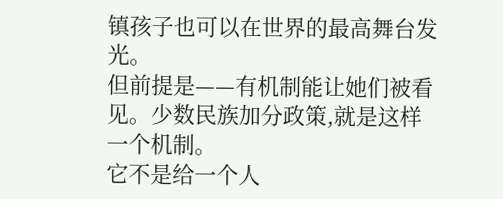镇孩子也可以在世界的最高舞台发光。
但前提是——有机制能让她们被看见。少数民族加分政策,就是这样一个机制。
它不是给一个人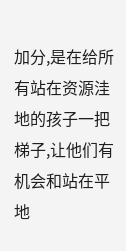加分,是在给所有站在资源洼地的孩子一把梯子,让他们有机会和站在平地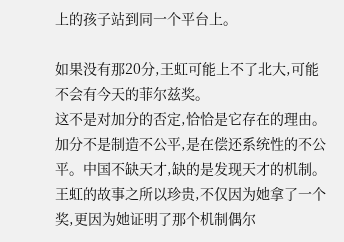上的孩子站到同一个平台上。

如果没有那20分,王虹可能上不了北大,可能不会有今天的菲尔兹奖。
这不是对加分的否定,恰恰是它存在的理由。
加分不是制造不公平,是在偿还系统性的不公平。中国不缺天才,缺的是发现天才的机制。
王虹的故事之所以珍贵,不仅因为她拿了一个奖,更因为她证明了那个机制偶尔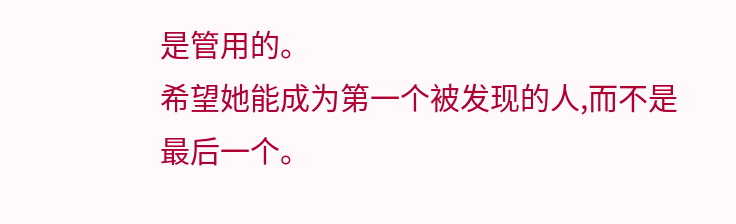是管用的。
希望她能成为第一个被发现的人,而不是最后一个。